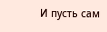И пусть сам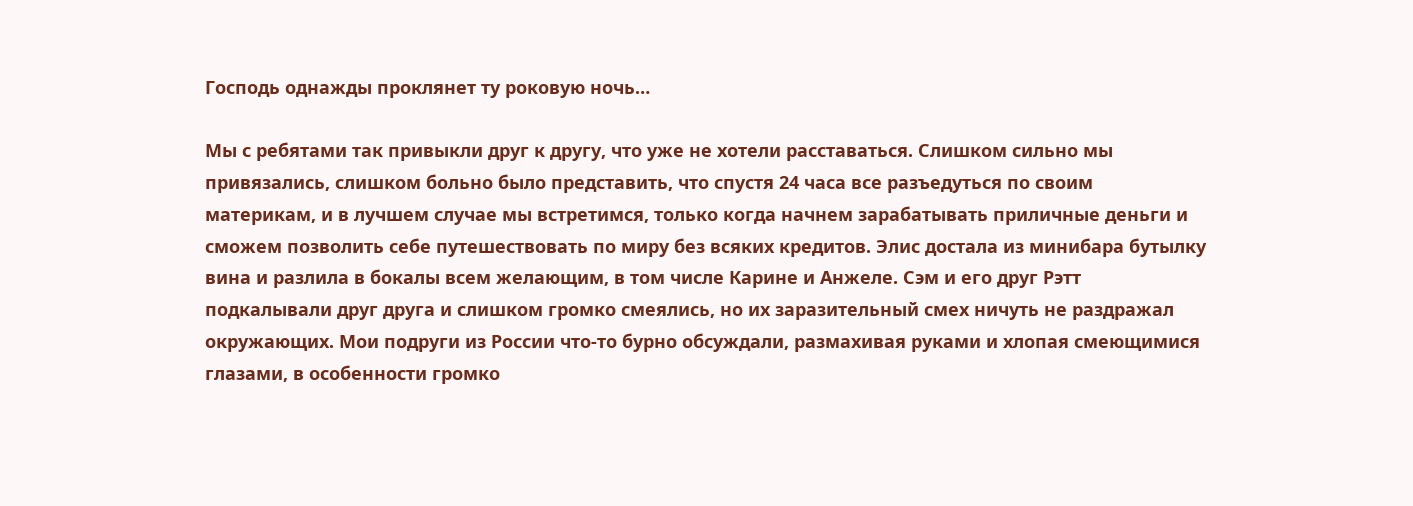Господь однажды проклянет ту роковую ночь…

Мы с ребятами так привыкли друг к другу, что уже не хотели расставаться. Слишком сильно мы привязались, слишком больно было представить, что спустя 24 часа все разъедуться по своим материкам, и в лучшем случае мы встретимся, только когда начнем зарабатывать приличные деньги и сможем позволить себе путешествовать по миру без всяких кредитов. Элис достала из минибара бутылку вина и разлила в бокалы всем желающим, в том числе Карине и Анжеле. Сэм и его друг Рэтт подкалывали друг друга и слишком громко смеялись, но их заразительный смех ничуть не раздражал окружающих. Мои подруги из России что-то бурно обсуждали, размахивая руками и хлопая смеющимися глазами, в особенности громко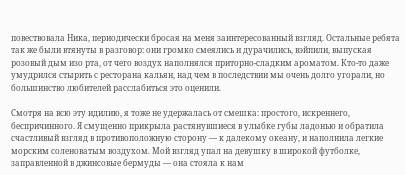повествовала Ника, периодически бросая на меня заинтересованный взгляд. Остальные ребята так же были втянуты в разговор: они громко смеялись и дурачились, вэйпили, выпуская розовый дым изо рта, от чего воздух наполнялся приторно-сладким ароматом. Кто-то даже умудрился стырить с ресторана кальян, над чем в последствии мы очень долго угорали, но большинство любителей расслабиться это оценили.

Смотря на всю эту идилию, я тоже не удержалась от смешка: простого, искреннего, беспричинного. Я смущенно прикрыла растянувшиеся в улыбке губы ладонью и обратила счастливый взгляд в противоположную сторону — к далекому океану, и наполнила легкие морским соленоватым воздухом. Мой взгляд упал на девушку в широкой футболке, заправленной в джинсовые бермуды — она стояла к нам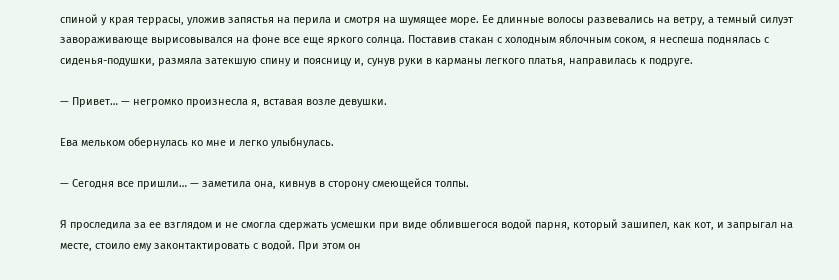спиной у края террасы, уложив запястья на перила и смотря на шумящее море. Ее длинные волосы развевались на ветру, а темный силуэт завораживающе вырисовывался на фоне все еще яркого солнца. Поставив стакан с холодным яблочным соком, я неспеша поднялась с сиденья-подушки, размяла затекшую спину и поясницу и, сунув руки в карманы легкого платья, направилась к подруге.

— Привет… — негромко произнесла я, вставая возле девушки.

Ева мельком обернулась ко мне и легко улыбнулась.

— Сегодня все пришли… — заметила она, кивнув в сторону смеющейся толпы.

Я проследила за ее взглядом и не смогла сдержать усмешки при виде облившегося водой парня, который зашипел, как кот, и запрыгал на месте, стоило ему законтактировать с водой. При этом он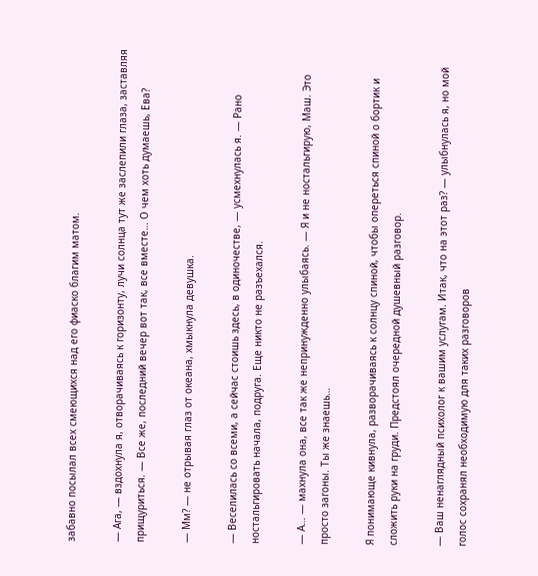забавно посылал всех смеющихся над его фиаско благим матом.

— Ага, — вздохнула я, отворачиваясь к горизонту, лучи солнца тут же заслепили глаза, заставляя прищуриться. — Все же, последний вечер вот так, все вместе… О чем хоть думаешь, Ева?

— Мм? — не отрывая глаз от океана, хмыкнула девушка.

— Веселилась со всеми, а сейчас стоишь здесь, в одиночестве, — усмехнулась я. — Рано ностальгировать начала, подруга. Еще никто не разъехался.

— А… — махнула она, все так же непринужденно улыбаясь. — Я и не ностальгирую, Маш. Это просто загоны. Ты же знаешь…

Я понимающе кивнула, разворачиваясь к солнцу спиной, чтобы опереться спиной о бортик и сложить руки на груди. Предстоял очередной душевный разговор.

— Ваш ненаглядный психолог к вашим услугам. Итак, что на этот раз? — улыбнулась я, но мой голос сохранял необходимую для таких разговоров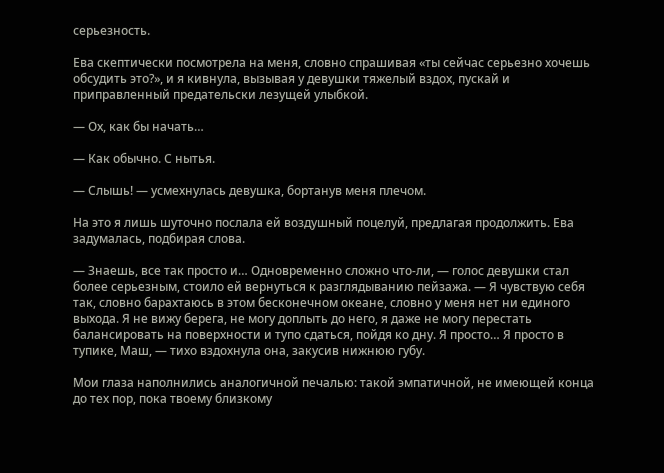серьезность.

Ева скептически посмотрела на меня, словно спрашивая «ты сейчас серьезно хочешь обсудить это?», и я кивнула, вызывая у девушки тяжелый вздох, пускай и приправленный предательски лезущей улыбкой.

— Ох, как бы начать…

— Как обычно. С нытья.

— Слышь! — усмехнулась девушка, бортанув меня плечом.

На это я лишь шуточно послала ей воздушный поцелуй, предлагая продолжить. Ева задумалась, подбирая слова.

— Знаешь, все так просто и… Одновременно сложно что-ли, — голос девушки стал более серьезным, стоило ей вернуться к разглядыванию пейзажа. — Я чувствую себя так, словно барахтаюсь в этом бесконечном океане, словно у меня нет ни единого выхода. Я не вижу берега, не могу доплыть до него, я даже не могу перестать балансировать на поверхности и тупо сдаться, пойдя ко дну. Я просто… Я просто в тупике, Маш, — тихо вздохнула она, закусив нижнюю губу.

Мои глаза наполнились аналогичной печалью: такой эмпатичной, не имеющей конца до тех пор, пока твоему близкому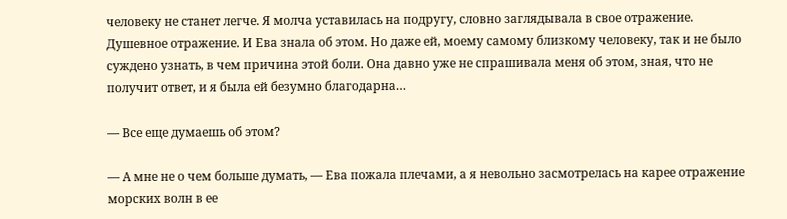человеку не станет легче. Я молча уставилась на подругу, словно заглядывала в свое отражение. Душевное отражение. И Ева знала об этом. Но даже ей, моему самому близкому человеку, так и не было суждено узнать, в чем причина этой боли. Она давно уже не спрашивала меня об этом, зная, что не получит ответ, и я была ей безумно благодарна…

— Все еще думаешь об этом?

— А мне не о чем больше думать, — Ева пожала плечами, а я невольно засмотрелась на карее отражение морских волн в ее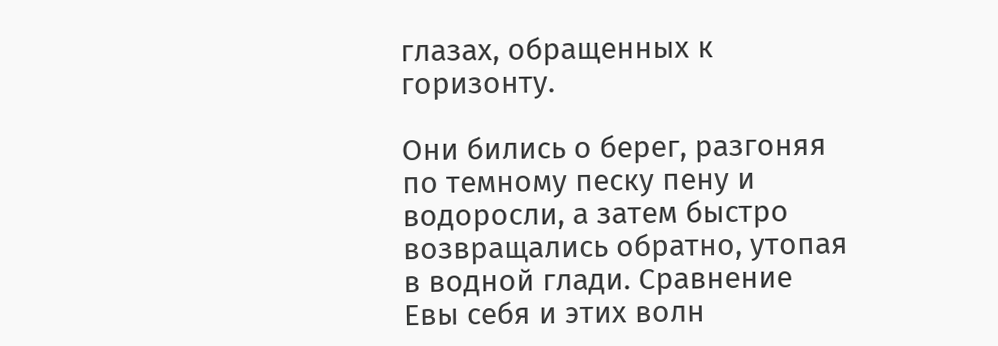глазах, обращенных к горизонту.

Они бились о берег, разгоняя по темному песку пену и водоросли, а затем быстро возвращались обратно, утопая в водной глади. Сравнение Евы себя и этих волн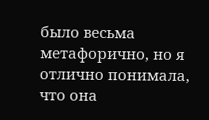было весьма метафорично, но я отлично понимала, что она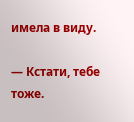имела в виду.

— Кстати, тебе тоже.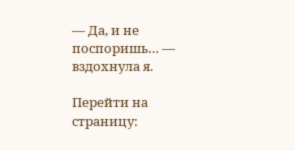— Да, и не поспоришь… — вздохнула я.

Перейти на страницу: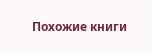Похожие книги